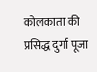कोलकाता की प्रसिद्ध दुर्गा पूजा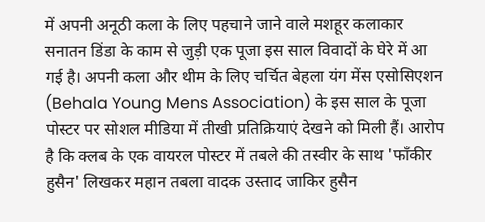में अपनी अनूठी कला के लिए पहचाने जाने वाले मशहूर कलाकार सनातन डिंडा के काम से जुड़ी एक पूजा इस साल विवादों के घेरे में आ गई है। अपनी कला और थीम के लिए चर्चित बेहला यंग मेंस एसोसिएशन (Behala Young Mens Association) के इस साल के पूजा पोस्टर पर सोशल मीडिया में तीखी प्रतिक्रियाएं देखने को मिली हैं। आरोप है कि क्लब के एक वायरल पोस्टर में तबले की तस्वीर के साथ 'फाँकीर हुसैन' लिखकर महान तबला वादक उस्ताद जाकिर हुसैन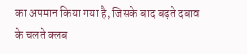का अपमान किया गया है, जिसके बाद बढ़ते दबाव के चलते क्लब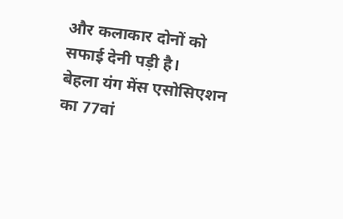और कलाकार दोनों को सफाई देनी पड़ी है।
बेहला यंग मेंस एसोसिएशन का 77वां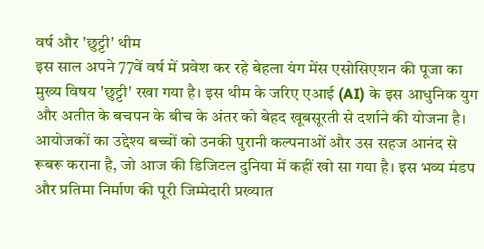वर्ष और 'छुट्टी' थीम
इस साल अपने 77वें वर्ष में प्रवेश कर रहे बेहला यंग मेंस एसोसिएशन की पूजा का मुख्य विषय 'छुट्टी' रखा गया है। इस थीम के जरिए एआई (AI) के इस आधुनिक युग और अतीत के बचपन के बीच के अंतर को बेहद खूबसूरती से दर्शाने की योजना है। आयोजकों का उद्देश्य बच्चों को उनकी पुरानी कल्पनाओं और उस सहज आनंद से रूबरू कराना है, जो आज की डिजिटल दुनिया में कहीं खो सा गया है। इस भव्य मंडप और प्रतिमा निर्माण की पूरी जिम्मेदारी प्रख्यात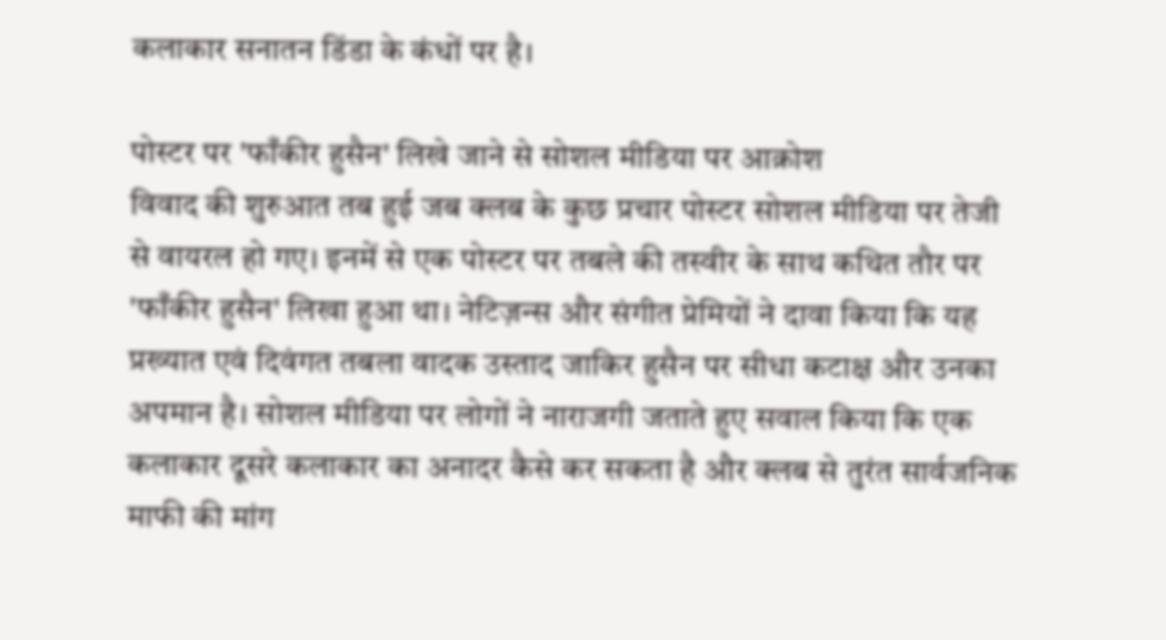कलाकार सनातन डिंडा के कंधों पर है।

पोस्टर पर 'फाँकीर हुसैन' लिखे जाने से सोशल मीडिया पर आक्रोश
विवाद की शुरुआत तब हुई जब क्लब के कुछ प्रचार पोस्टर सोशल मीडिया पर तेजी से वायरल हो गए। इनमें से एक पोस्टर पर तबले की तस्वीर के साथ कथित तौर पर 'फाँकीर हुसैन' लिखा हुआ था। नेटिज़न्स और संगीत प्रेमियों ने दावा किया कि यह प्रख्यात एवं दिवंगत तबला वादक उस्ताद जाकिर हुसैन पर सीधा कटाक्ष और उनका अपमान है। सोशल मीडिया पर लोगों ने नाराजगी जताते हुए सवाल किया कि एक कलाकार दूसरे कलाकार का अनादर कैसे कर सकता है और क्लब से तुरंत सार्वजनिक माफी की मांग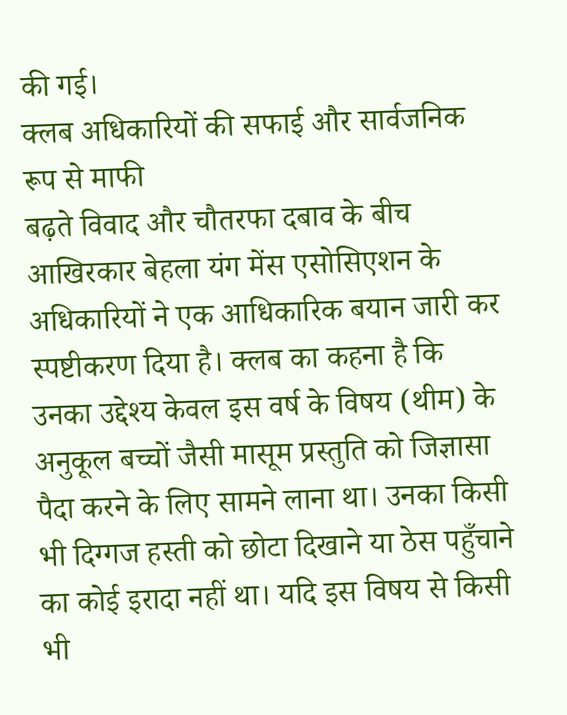की गई।
क्लब अधिकारियों की सफाई और सार्वजनिक रूप से माफी
बढ़ते विवाद और चौतरफा दबाव के बीच आखिरकार बेहला यंग मेंस एसोसिएशन के अधिकारियों ने एक आधिकारिक बयान जारी कर स्पष्टीकरण दिया है। क्लब का कहना है कि उनका उद्देश्य केवल इस वर्ष के विषय (थीम) के अनुकूल बच्चों जैसी मासूम प्रस्तुति को जिज्ञासा पैदा करने के लिए सामने लाना था। उनका किसी भी दिग्गज हस्ती को छोटा दिखाने या ठेस पहुँचाने का कोई इरादा नहीं था। यदि इस विषय से किसी भी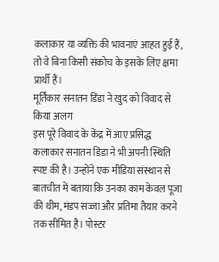कलाकार या व्यक्ति की भावनाएं आहत हुई हैं, तो वे बिना किसी संकोच के इसके लिए क्षमा प्रार्थी हैं।
मूर्तिकार सनातन डिंडा ने खुद को विवाद से किया अलग
इस पूरे विवाद के केंद्र में आए प्रसिद्ध कलाकार सनातन डिंडा ने भी अपनी स्थिति स्पष्ट की है। उन्होंने एक मीडिया संस्थान से बातचीत में बताया कि उनका काम केवल पूजा की थीम, मंडप सज्जा और प्रतिमा तैयार करने तक सीमित है। पोस्टर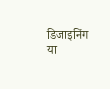डिजाइनिंग या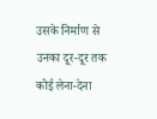उसके निर्माण से उनका दूर-दूर तक कोई लेना-देना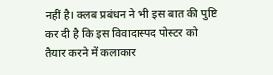नहीं है। क्लब प्रबंधन ने भी इस बात की पुष्टि कर दी है कि इस विवादास्पद पोस्टर को तैयार करने में कलाकार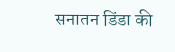सनातन डिंडा की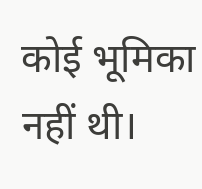कोई भूमिका नहीं थी।